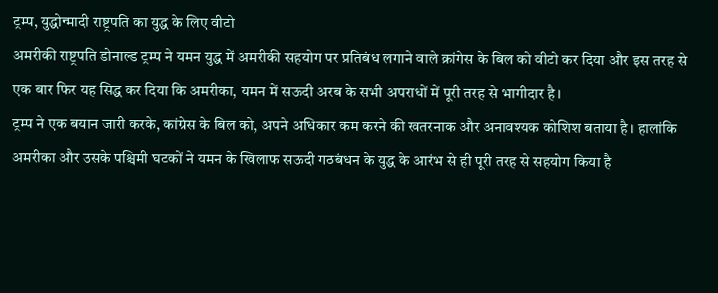ट्रम्प, युद्धोन्मादी राष्ट्रपति का युद्ध के लिए वीटो
अमरीकी राष्ट्रपति डोनाल्ड ट्रम्प ने यमन युद्ध में अमरीकी सहयोग पर प्रतिबंध लगाने वाले क्रांगेस के बिल को वीटो कर दिया और इस तरह से एक बार फिर यह सिद्ध कर दिया कि अमरीका, यमन में सऊदी अरब के सभी अपराधों में पूरी तरह से भागीदार है।
ट्रम्प ने एक बयान जारी करके, कांग्रेस के बिल को, अपने अधिकार कम करने की खतरनाक और अनावश्यक कोशिश बताया है। हालांकि अमरीका और उसके पश्चिमी घटकों ने यमन के खिलाफ सऊदी गठबंधन के युद्ध के आरंभ से ही पूरी तरह से सहयोग किया है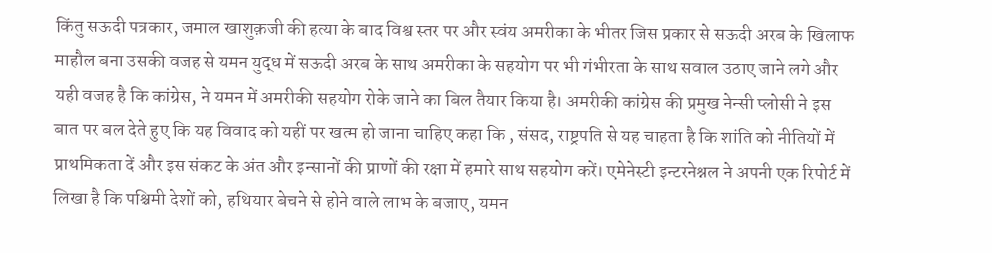किंतु सऊदी पत्रकार, जमाल खाशुक़जी की हत्या के बाद विश्व स्तर पर और स्वंय अमरीका के भीतर जिस प्रकार से सऊदी अरब के खिलाफ माहौल बना उसकी वजह से यमन युद्ध में सऊदी अरब के साथ अमरीका के सहयोग पर भी गंभीरता के साथ सवाल उठाए जाने लगे और यही वजह है कि कांग्रेस, ने यमन में अमरीकी सहयोग रोके जाने का बिल तैयार किया है। अमरीकी कांग्रेस की प्रमुख नेन्सी प्लोसी ने इस बात पर बल देते हुए कि यह विवाद को यहीं पर खत्म हो जाना चाहिए कहा कि , संसद, राष्ट्रपति से यह चाहता है कि शांति को नीतियों में प्राथमिकता दें और इस संकट के अंत और इन्सानों की प्राणों की रक्षा में हमारे साथ सहयोग करें। एमेनेस्टी इन्टरनेश्नल ने अपनी एक रिपोर्ट में लिखा है कि पश्चिमी देशों को, हथियार बेचने से होने वाले लाभ के बजाए, यमन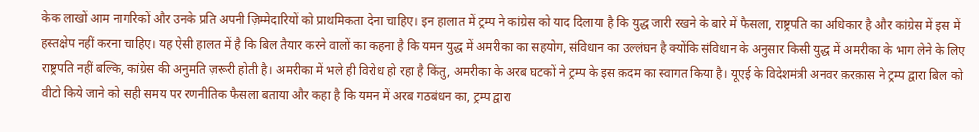केक लाखों आम नागरिकों और उनके प्रति अपनी ज़िम्मेदारियों को प्राथमिकता देना चाहिए। इन हालात में ट्रम्प ने कांग्रेस को याद दिलाया है कि युद्ध जारी रखने के बारे में फैसला, राष्ट्रपति का अधिकार है और कांग्रेस में इस में हस्तक्षेप नहीं करना चाहिए। यह ऐसी हालत में है कि बिल तैयार करने वालों का कहना है कि यमन युद्ध में अमरीका का सहयोग, संविधान का उल्लंघन है क्योंकि संविधान के अनुसार किसी युद्ध में अमरीका के भाग लेने के लिए राष्ट्रपति नहीं बल्कि, कांग्रेस की अनुमति ज़रूरी होती है। अमरीका में भले ही विरोध हो रहा है किंतु, अमरीका के अरब घटकों ने ट्रम्प के इस क़दम का स्वागत किया है। यूएई के विदेशमंत्री अनवर क़रक़ास ने ट्रम्प द्वारा बिल को वीटो किये जाने को सही समय पर रणनीतिक फैसला बताया और कहा है कि यमन में अरब गठबंधन का, ट्रम्प द्वारा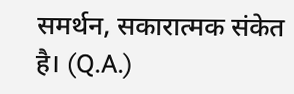समर्थन, सकारात्मक संकेत है। (Q.A.)